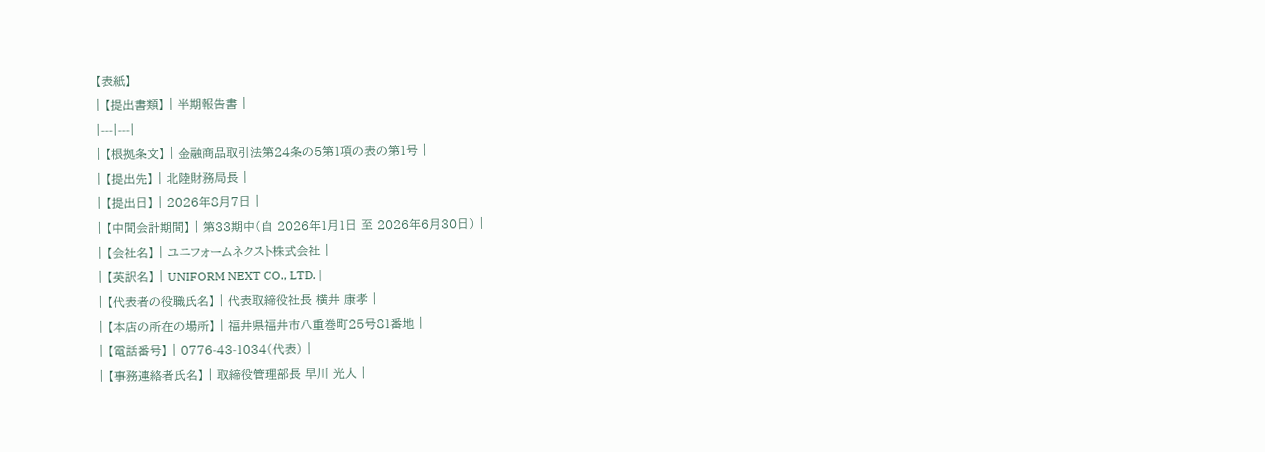【表紙】
| 【提出書類】 | 半期報告書 |
|---|---|
| 【根拠条文】 | 金融商品取引法第24条の5第1項の表の第1号 |
| 【提出先】 | 北陸財務局長 |
| 【提出日】 | 2026年8月7日 |
| 【中間会計期間】 | 第33期中(自 2026年1月1日 至 2026年6月30日) |
| 【会社名】 | ユニフォームネクスト株式会社 |
| 【英訳名】 | UNIFORM NEXT CO., LTD. |
| 【代表者の役職氏名】 | 代表取締役社長 横井 康孝 |
| 【本店の所在の場所】 | 福井県福井市八重巻町25号81番地 |
| 【電話番号】 | 0776-43-1034(代表) |
| 【事務連絡者氏名】 | 取締役管理部長 早川 光人 |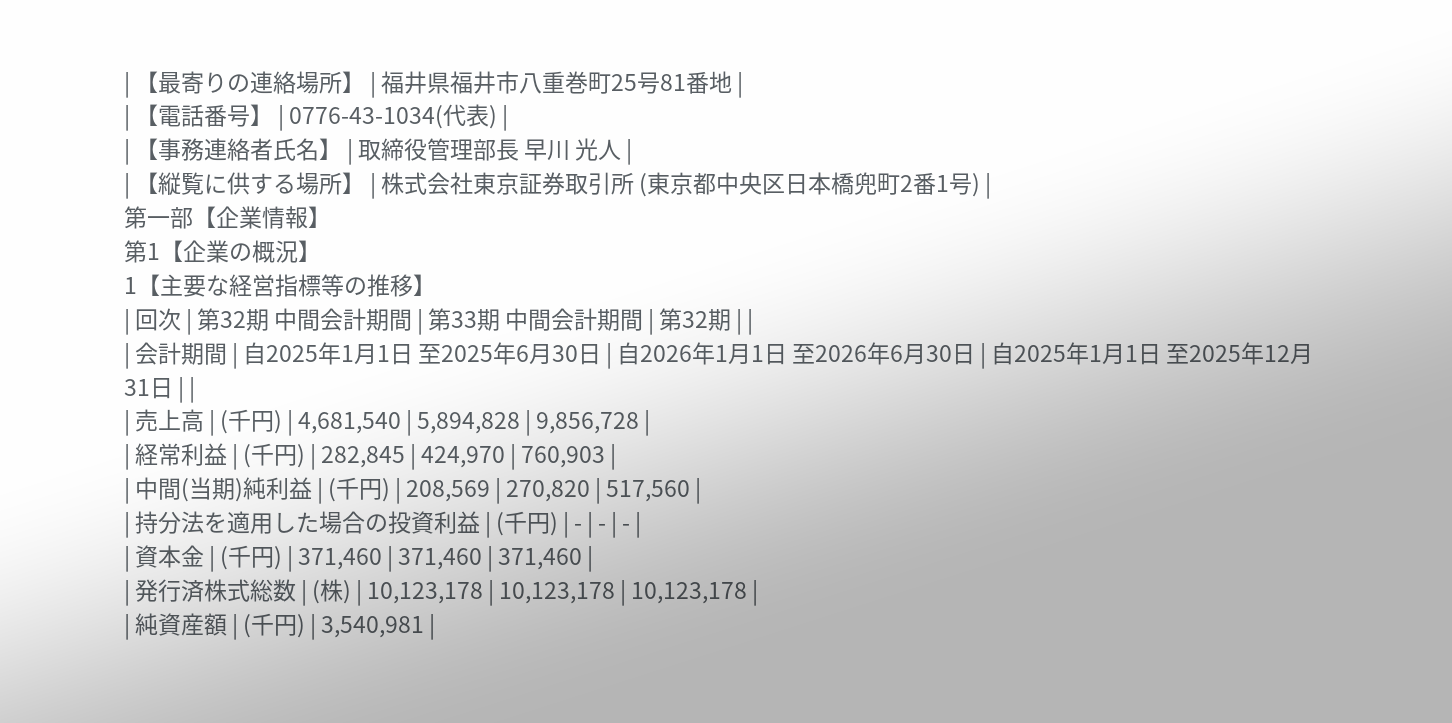| 【最寄りの連絡場所】 | 福井県福井市八重巻町25号81番地 |
| 【電話番号】 | 0776-43-1034(代表) |
| 【事務連絡者氏名】 | 取締役管理部長 早川 光人 |
| 【縦覧に供する場所】 | 株式会社東京証券取引所 (東京都中央区日本橋兜町2番1号) |
第一部【企業情報】
第1【企業の概況】
1【主要な経営指標等の推移】
| 回次 | 第32期 中間会計期間 | 第33期 中間会計期間 | 第32期 | |
| 会計期間 | 自2025年1月1日 至2025年6月30日 | 自2026年1月1日 至2026年6月30日 | 自2025年1月1日 至2025年12月31日 | |
| 売上高 | (千円) | 4,681,540 | 5,894,828 | 9,856,728 |
| 経常利益 | (千円) | 282,845 | 424,970 | 760,903 |
| 中間(当期)純利益 | (千円) | 208,569 | 270,820 | 517,560 |
| 持分法を適用した場合の投資利益 | (千円) | - | - | - |
| 資本金 | (千円) | 371,460 | 371,460 | 371,460 |
| 発行済株式総数 | (株) | 10,123,178 | 10,123,178 | 10,123,178 |
| 純資産額 | (千円) | 3,540,981 |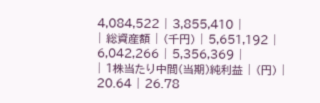4,084,522 | 3,855,410 |
| 総資産額 | (千円) | 5,651,192 | 6,042,266 | 5,356,369 |
| 1株当たり中間(当期)純利益 | (円) | 20.64 | 26.78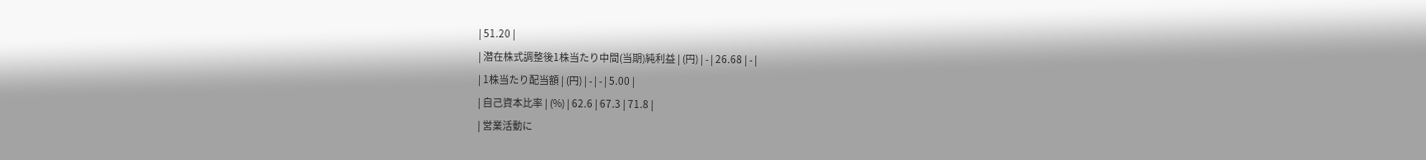| 51.20 |
| 潜在株式調整後1株当たり中間(当期)純利益 | (円) | - | 26.68 | - |
| 1株当たり配当額 | (円) | - | - | 5.00 |
| 自己資本比率 | (%) | 62.6 | 67.3 | 71.8 |
| 営業活動に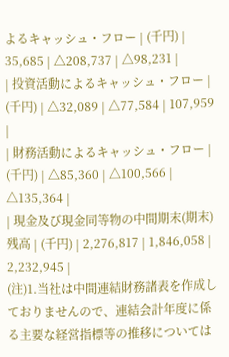よるキャッシュ・フロー | (千円) | 35,685 | △208,737 | △98,231 |
| 投資活動によるキャッシュ・フロー | (千円) | △32,089 | △77,584 | 107,959 |
| 財務活動によるキャッシュ・フロー | (千円) | △85,360 | △100,566 | △135,364 |
| 現金及び現金同等物の中間期末(期末)残高 | (千円) | 2,276,817 | 1,846,058 | 2,232,945 |
(注)1.当社は中間連結財務諸表を作成しておりませんので、連結会計年度に係る主要な経営指標等の推移については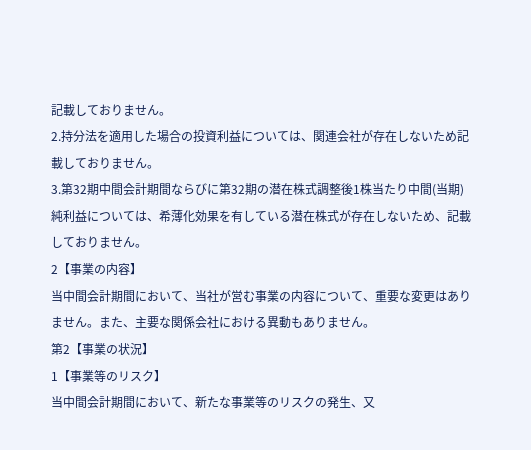記載しておりません。
2.持分法を適用した場合の投資利益については、関連会社が存在しないため記載しておりません。
3.第32期中間会計期間ならびに第32期の潜在株式調整後1株当たり中間(当期)純利益については、希薄化効果を有している潜在株式が存在しないため、記載しておりません。
2【事業の内容】
当中間会計期間において、当社が営む事業の内容について、重要な変更はありません。また、主要な関係会社における異動もありません。
第2【事業の状況】
1【事業等のリスク】
当中間会計期間において、新たな事業等のリスクの発生、又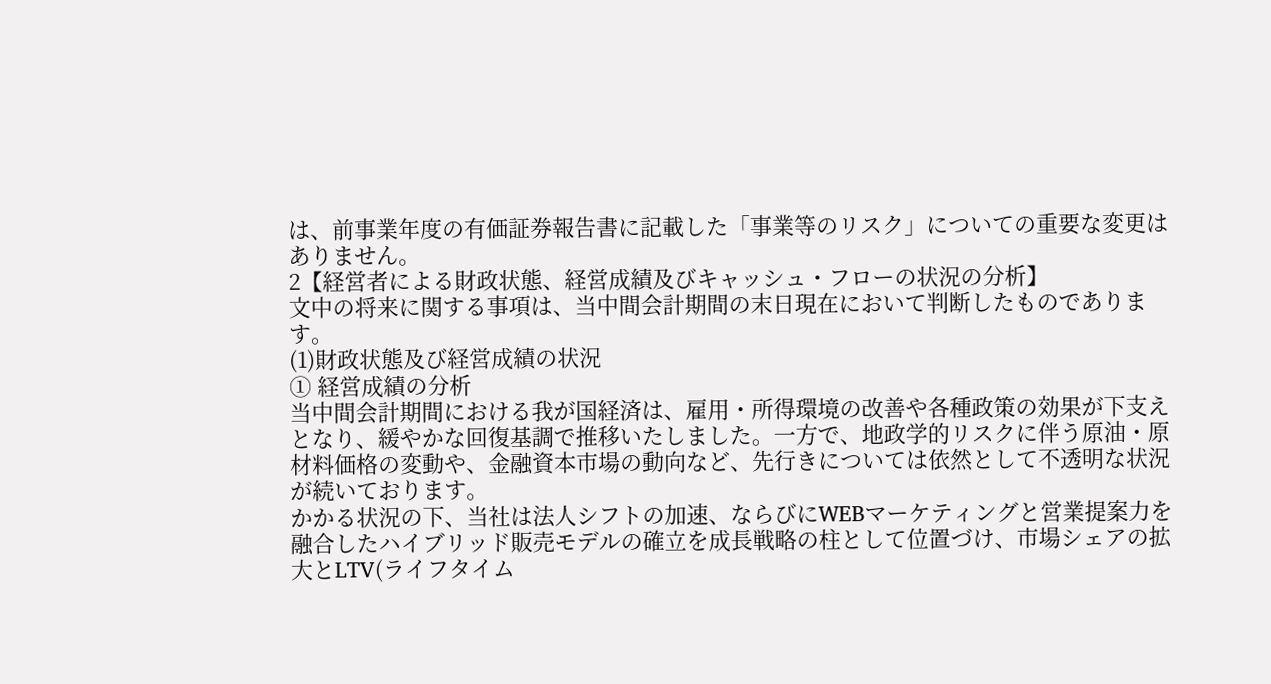は、前事業年度の有価証券報告書に記載した「事業等のリスク」についての重要な変更はありません。
2【経営者による財政状態、経営成績及びキャッシュ・フローの状況の分析】
文中の将来に関する事項は、当中間会計期間の末日現在において判断したものであります。
(1)財政状態及び経営成績の状況
① 経営成績の分析
当中間会計期間における我が国経済は、雇用・所得環境の改善や各種政策の効果が下支えとなり、緩やかな回復基調で推移いたしました。一方で、地政学的リスクに伴う原油・原材料価格の変動や、金融資本市場の動向など、先行きについては依然として不透明な状況が続いております。
かかる状況の下、当社は法人シフトの加速、ならびにWEBマーケティングと営業提案力を融合したハイブリッド販売モデルの確立を成長戦略の柱として位置づけ、市場シェアの拡大とLTV(ライフタイム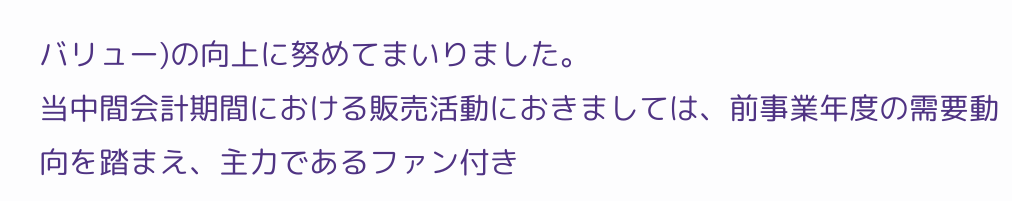バリュー)の向上に努めてまいりました。
当中間会計期間における販売活動におきましては、前事業年度の需要動向を踏まえ、主力であるファン付き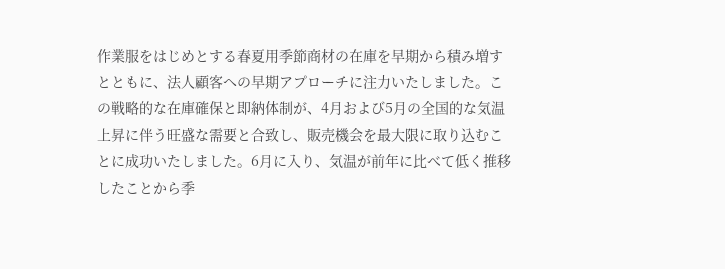作業服をはじめとする春夏用季節商材の在庫を早期から積み増すとともに、法人顧客への早期アプローチに注力いたしました。この戦略的な在庫確保と即納体制が、4月および5月の全国的な気温上昇に伴う旺盛な需要と合致し、販売機会を最大限に取り込むことに成功いたしました。6月に入り、気温が前年に比べて低く推移したことから季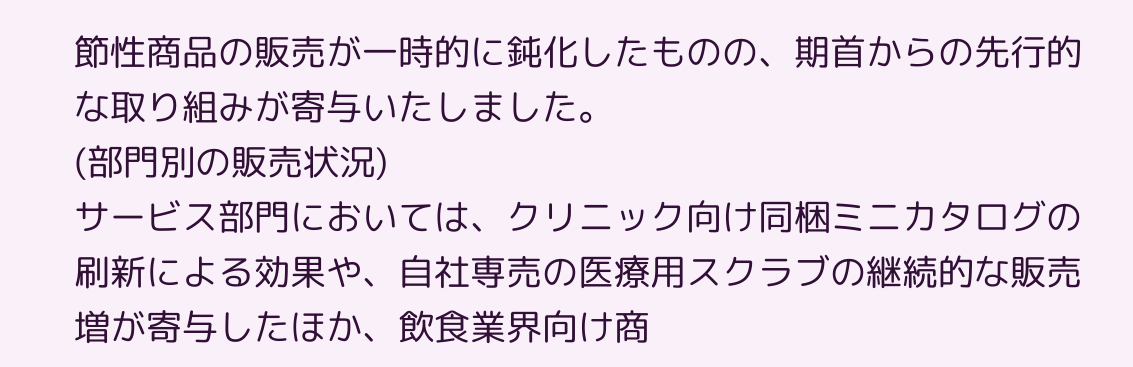節性商品の販売が一時的に鈍化したものの、期首からの先行的な取り組みが寄与いたしました。
(部門別の販売状況)
サービス部門においては、クリニック向け同梱ミニカタログの刷新による効果や、自社専売の医療用スクラブの継続的な販売増が寄与したほか、飲食業界向け商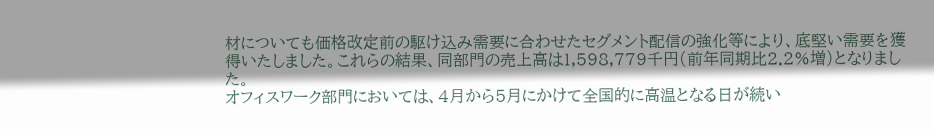材についても価格改定前の駆け込み需要に合わせたセグメント配信の強化等により、底堅い需要を獲得いたしました。これらの結果、同部門の売上高は1,598,779千円(前年同期比2.2%増)となりました。
オフィスワーク部門においては、4月から5月にかけて全国的に高温となる日が続い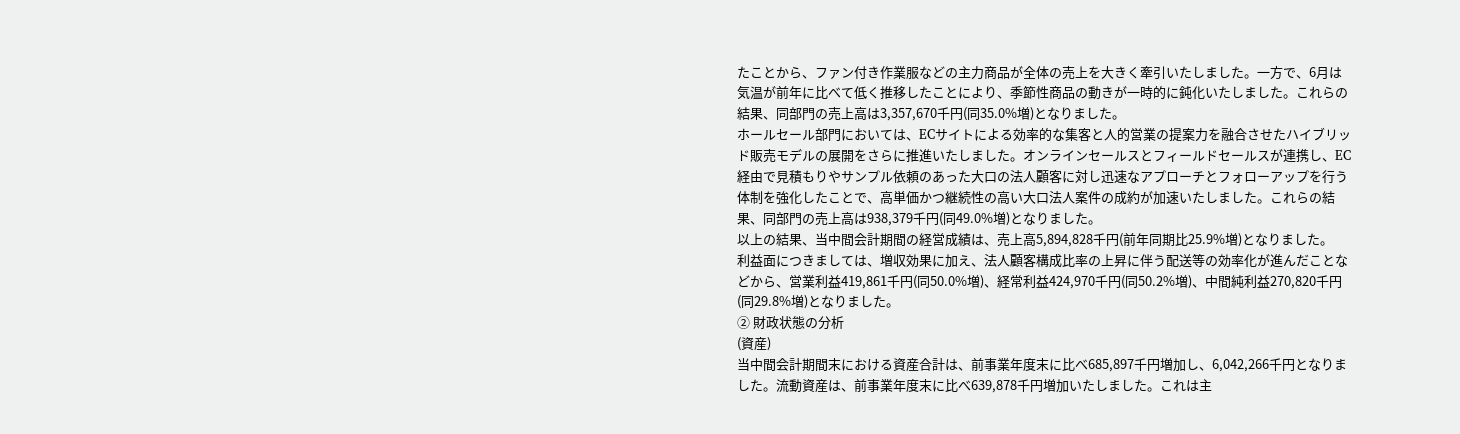たことから、ファン付き作業服などの主力商品が全体の売上を大きく牽引いたしました。一方で、6月は気温が前年に比べて低く推移したことにより、季節性商品の動きが一時的に鈍化いたしました。これらの結果、同部門の売上高は3,357,670千円(同35.0%増)となりました。
ホールセール部門においては、ECサイトによる効率的な集客と人的営業の提案力を融合させたハイブリッド販売モデルの展開をさらに推進いたしました。オンラインセールスとフィールドセールスが連携し、EC経由で見積もりやサンプル依頼のあった大口の法人顧客に対し迅速なアプローチとフォローアップを行う体制を強化したことで、高単価かつ継続性の高い大口法人案件の成約が加速いたしました。これらの結果、同部門の売上高は938,379千円(同49.0%増)となりました。
以上の結果、当中間会計期間の経営成績は、売上高5,894,828千円(前年同期比25.9%増)となりました。
利益面につきましては、増収効果に加え、法人顧客構成比率の上昇に伴う配送等の効率化が進んだことなどから、営業利益419,861千円(同50.0%増)、経常利益424,970千円(同50.2%増)、中間純利益270,820千円(同29.8%増)となりました。
② 財政状態の分析
(資産)
当中間会計期間末における資産合計は、前事業年度末に比べ685,897千円増加し、6,042,266千円となりました。流動資産は、前事業年度末に比べ639,878千円増加いたしました。これは主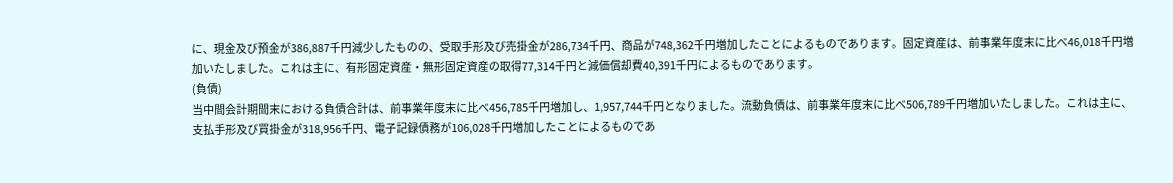に、現金及び預金が386,887千円減少したものの、受取手形及び売掛金が286,734千円、商品が748,362千円増加したことによるものであります。固定資産は、前事業年度末に比べ46,018千円増加いたしました。これは主に、有形固定資産・無形固定資産の取得77,314千円と減価償却費40,391千円によるものであります。
(負債)
当中間会計期間末における負債合計は、前事業年度末に比べ456,785千円増加し、1,957,744千円となりました。流動負債は、前事業年度末に比べ506,789千円増加いたしました。これは主に、支払手形及び買掛金が318,956千円、電子記録債務が106,028千円増加したことによるものであ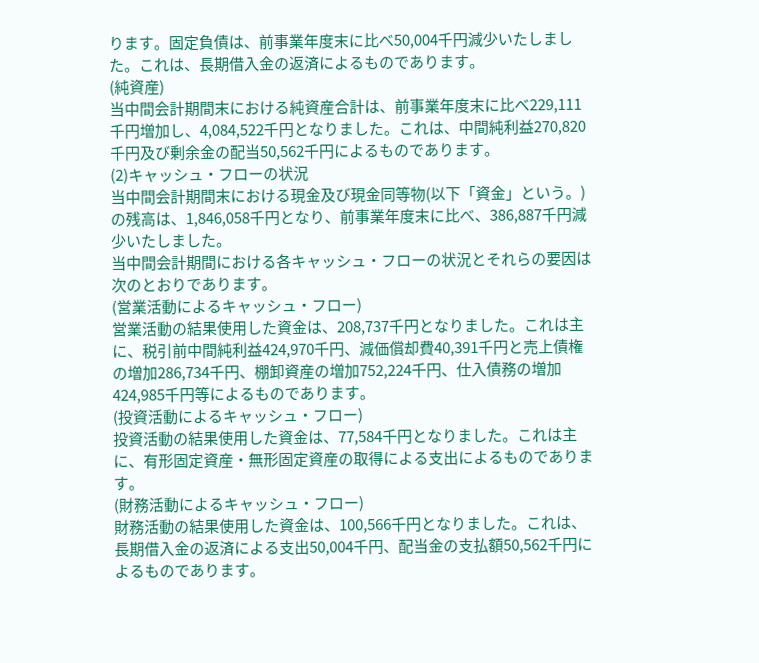ります。固定負債は、前事業年度末に比べ50,004千円減少いたしました。これは、長期借入金の返済によるものであります。
(純資産)
当中間会計期間末における純資産合計は、前事業年度末に比べ229,111千円増加し、4,084,522千円となりました。これは、中間純利益270,820千円及び剰余金の配当50,562千円によるものであります。
(2)キャッシュ・フローの状況
当中間会計期間末における現金及び現金同等物(以下「資金」という。)の残高は、1,846,058千円となり、前事業年度末に比べ、386,887千円減少いたしました。
当中間会計期間における各キャッシュ・フローの状況とそれらの要因は次のとおりであります。
(営業活動によるキャッシュ・フロー)
営業活動の結果使用した資金は、208,737千円となりました。これは主に、税引前中間純利益424,970千円、減価償却費40,391千円と売上債権の増加286,734千円、棚卸資産の増加752,224千円、仕入債務の増加424,985千円等によるものであります。
(投資活動によるキャッシュ・フロー)
投資活動の結果使用した資金は、77,584千円となりました。これは主に、有形固定資産・無形固定資産の取得による支出によるものであります。
(財務活動によるキャッシュ・フロー)
財務活動の結果使用した資金は、100,566千円となりました。これは、長期借入金の返済による支出50,004千円、配当金の支払額50,562千円によるものであります。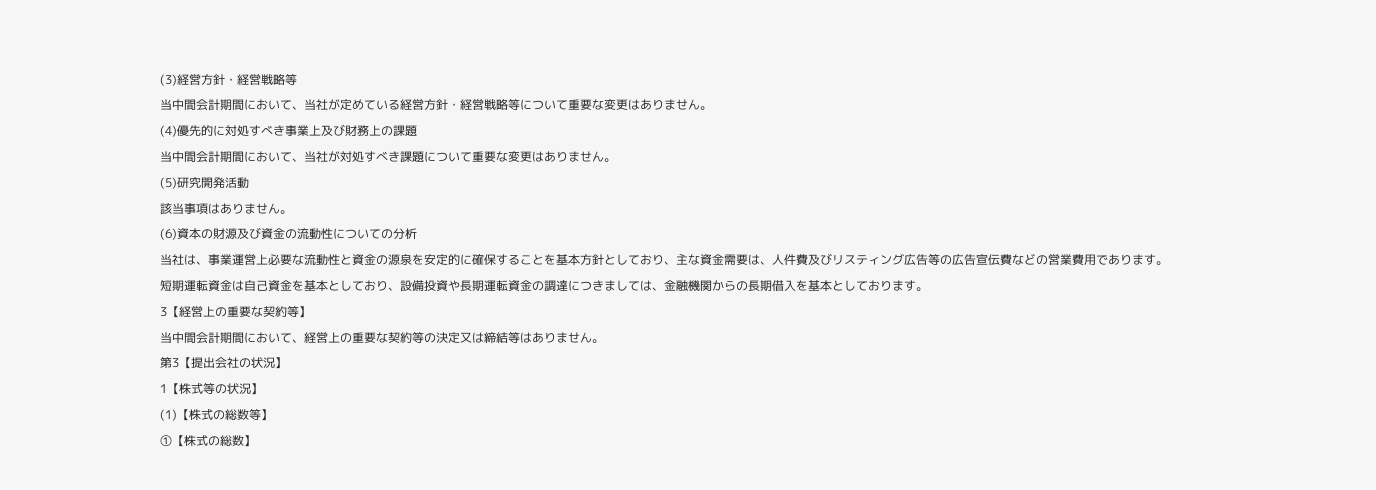(3)経営方針・経営戦略等
当中間会計期間において、当社が定めている経営方針・経営戦略等について重要な変更はありません。
(4)優先的に対処すべき事業上及び財務上の課題
当中間会計期間において、当社が対処すべき課題について重要な変更はありません。
(5)研究開発活動
該当事項はありません。
(6)資本の財源及び資金の流動性についての分析
当社は、事業運営上必要な流動性と資金の源泉を安定的に確保することを基本方針としており、主な資金需要は、人件費及びリスティング広告等の広告宣伝費などの営業費用であります。
短期運転資金は自己資金を基本としており、設備投資や長期運転資金の調達につきましては、金融機関からの長期借入を基本としております。
3【経営上の重要な契約等】
当中間会計期間において、経営上の重要な契約等の決定又は締結等はありません。
第3【提出会社の状況】
1【株式等の状況】
(1)【株式の総数等】
①【株式の総数】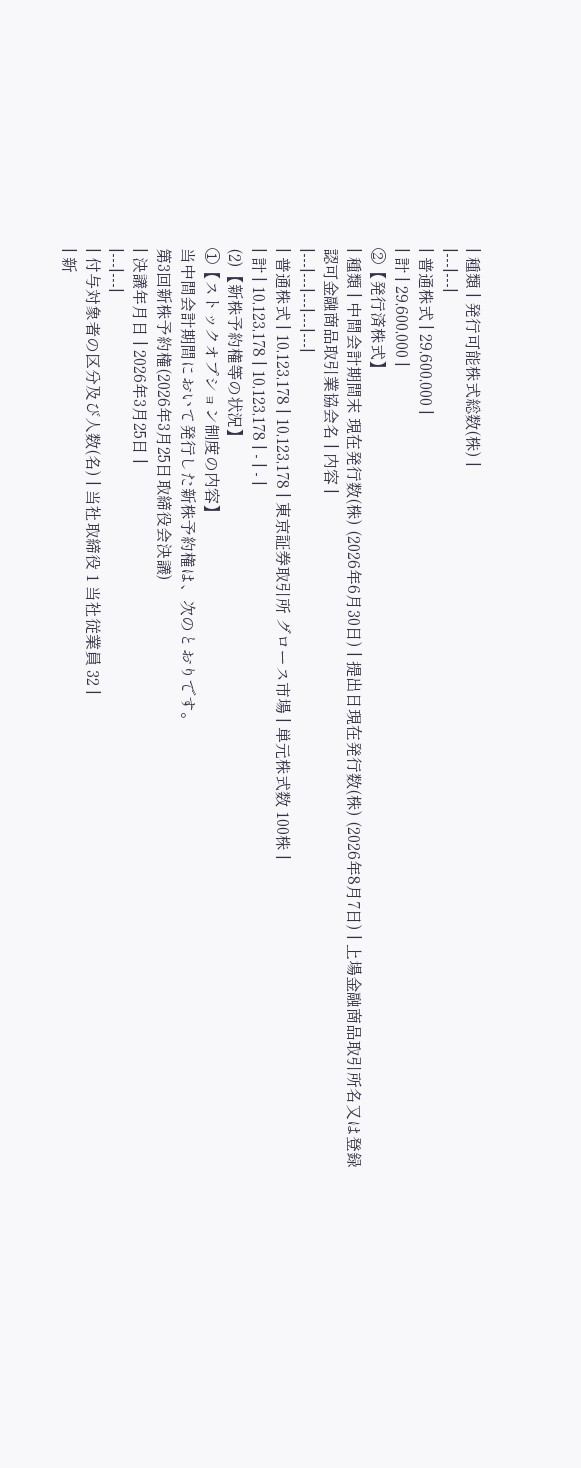| 種類 | 発行可能株式総数(株) |
|---|---|
| 普通株式 | 29,600,000 |
| 計 | 29,600,000 |
②【発行済株式】
| 種類 | 中間会計期間末 現在発行数(株) (2026年6月30日) | 提出日現在発行数(株) (2026年8月7日) | 上場金融商品取引所名又は登録認可金融商品取引業協会名 | 内容 |
|---|---|---|---|---|
| 普通株式 | 10,123,178 | 10,123,178 | 東京証券取引所 グロース市場 | 単元株式数 100株 |
| 計 | 10,123,178 | 10,123,178 | - | - |
(2)【新株予約権等の状況】
①【ストックオプション制度の内容】
当中間会計期間において発行した新株予約権は、次のとおりです。
第3回新株予約権(2026年3月25日取締役会決議)
| 決議年月日 | 2026年3月25日 |
|---|---|
| 付与対象者の区分及び人数(名) | 当社取締役 1 当社従業員 32 |
| 新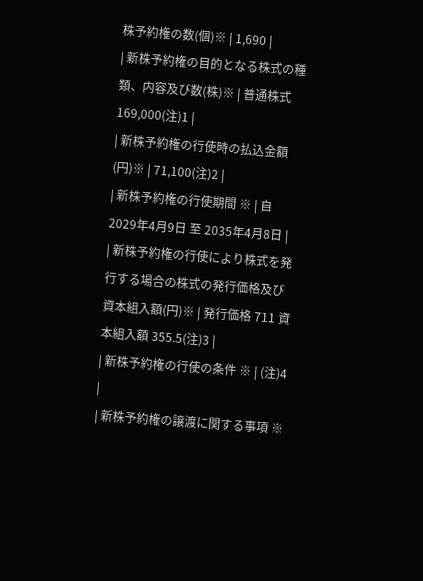株予約権の数(個)※ | 1,690 |
| 新株予約権の目的となる株式の種類、内容及び数(株)※ | 普通株式 169,000(注)1 |
| 新株予約権の行使時の払込金額(円)※ | 71,100(注)2 |
| 新株予約権の行使期間 ※ | 自 2029年4月9日 至 2035年4月8日 |
| 新株予約権の行使により株式を発行する場合の株式の発行価格及び資本組入額(円)※ | 発行価格 711 資本組入額 355.5(注)3 |
| 新株予約権の行使の条件 ※ | (注)4 |
| 新株予約権の譲渡に関する事項 ※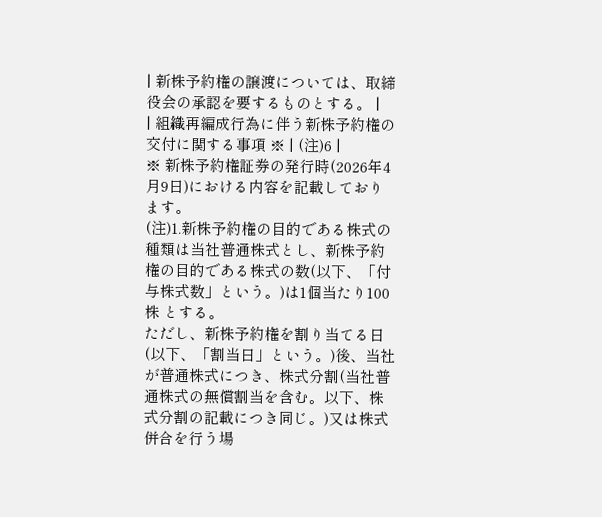| 新株予約権の譲渡については、取締役会の承認を要するものとする。 |
| 組織再編成行為に伴う新株予約権の交付に関する事項 ※ | (注)6 |
※ 新株予約権証券の発行時(2026年4月9日)における内容を記載しております。
(注)1.新株予約権の目的である株式の種類は当社普通株式とし、新株予約権の目的である株式の数(以下、「付与株式数」という。)は1個当たり100株 とする。
ただし、新株予約権を割り当てる日(以下、「割当日」という。)後、当社が普通株式につき、株式分割(当社普通株式の無償割当を含む。以下、株式分割の記載につき同じ。)又は株式併合を行う場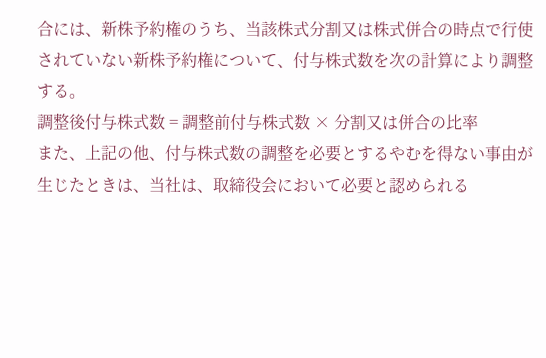合には、新株予約権のうち、当該株式分割又は株式併合の時点で行使されていない新株予約権について、付与株式数を次の計算により調整する。
調整後付与株式数 = 調整前付与株式数 × 分割又は併合の比率
また、上記の他、付与株式数の調整を必要とするやむを得ない事由が生じたときは、当社は、取締役会において必要と認められる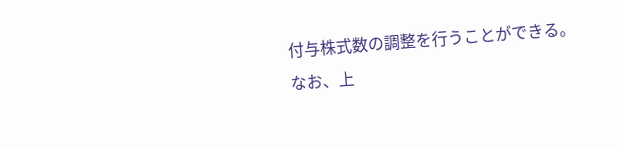付与株式数の調整を行うことができる。
なお、上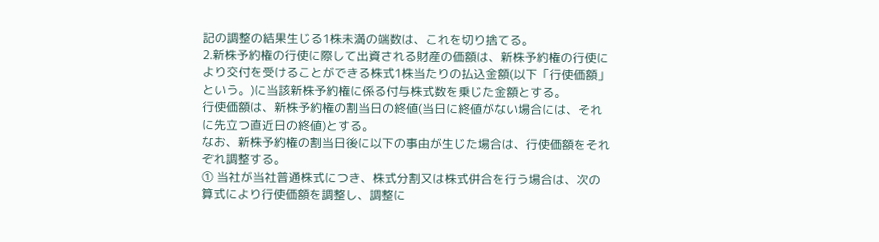記の調整の結果生じる1株未満の端数は、これを切り捨てる。
2.新株予約権の行使に際して出資される財産の価額は、新株予約権の行使により交付を受けることができる株式1株当たりの払込金額(以下「行使価額」という。)に当該新株予約権に係る付与株式数を乗じた金額とする。
行使価額は、新株予約権の割当日の終値(当日に終値がない場合には、それに先立つ直近日の終値)とする。
なお、新株予約権の割当日後に以下の事由が生じた場合は、行使価額をそれぞれ調整する。
① 当社が当社普通株式につき、株式分割又は株式併合を行う場合は、次の算式により行使価額を調整し、調整に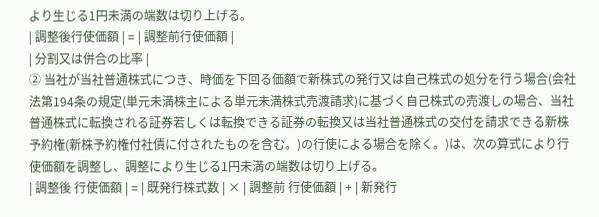より生じる1円未満の端数は切り上げる。
| 調整後行使価額 | = | 調整前行使価額 |
| 分割又は併合の比率 |
② 当社が当社普通株式につき、時価を下回る価額で新株式の発行又は自己株式の処分を行う場合(会社法第194条の規定(単元未満株主による単元未満株式売渡請求)に基づく自己株式の売渡しの場合、当社普通株式に転換される証券若しくは転換できる証券の転換又は当社普通株式の交付を請求できる新株予約権(新株予約権付社債に付されたものを含む。)の行使による場合を除く。)は、次の算式により行使価額を調整し、調整により生じる1円未満の端数は切り上げる。
| 調整後 行使価額 | = | 既発行株式数 | × | 調整前 行使価額 | + | 新発行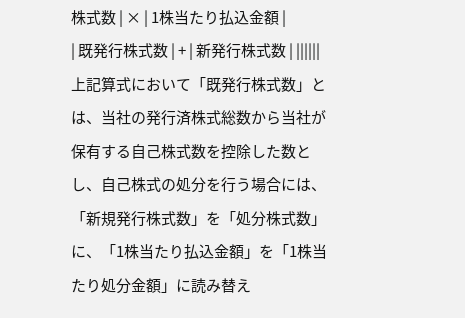株式数 | × | 1株当たり払込金額 |
| 既発行株式数 | + | 新発行株式数 | ||||||
上記算式において「既発行株式数」とは、当社の発行済株式総数から当社が保有する自己株式数を控除した数とし、自己株式の処分を行う場合には、「新規発行株式数」を「処分株式数」に、「1株当たり払込金額」を「1株当たり処分金額」に読み替え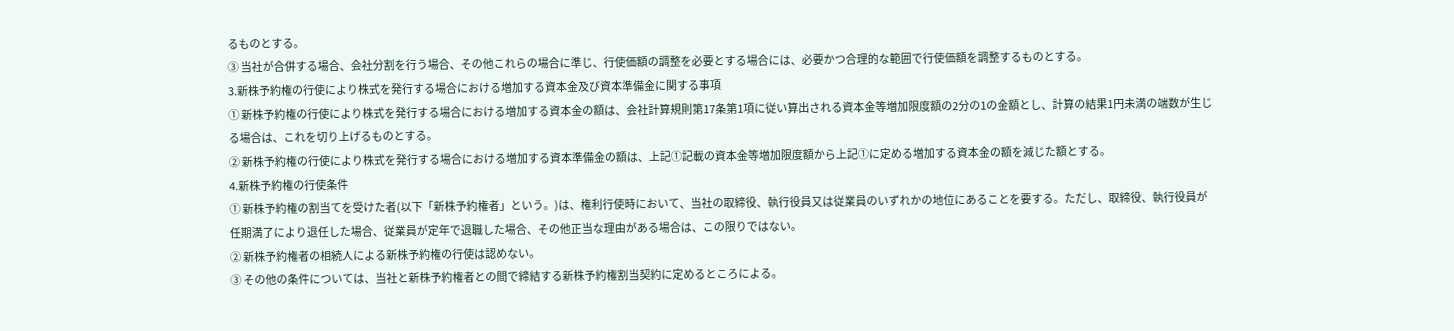るものとする。
③ 当社が合併する場合、会社分割を行う場合、その他これらの場合に準じ、行使価額の調整を必要とする場合には、必要かつ合理的な範囲で行使価額を調整するものとする。
3.新株予約権の行使により株式を発行する場合における増加する資本金及び資本準備金に関する事項
① 新株予約権の行使により株式を発行する場合における増加する資本金の額は、会社計算規則第17条第1項に従い算出される資本金等増加限度額の2分の1の金額とし、計算の結果1円未満の端数が生じる場合は、これを切り上げるものとする。
② 新株予約権の行使により株式を発行する場合における増加する資本準備金の額は、上記①記載の資本金等増加限度額から上記①に定める増加する資本金の額を減じた額とする。
4.新株予約権の行使条件
① 新株予約権の割当てを受けた者(以下「新株予約権者」という。)は、権利行使時において、当社の取締役、執行役員又は従業員のいずれかの地位にあることを要する。ただし、取締役、執行役員が任期満了により退任した場合、従業員が定年で退職した場合、その他正当な理由がある場合は、この限りではない。
② 新株予約権者の相続人による新株予約権の行使は認めない。
③ その他の条件については、当社と新株予約権者との間で締結する新株予約権割当契約に定めるところによる。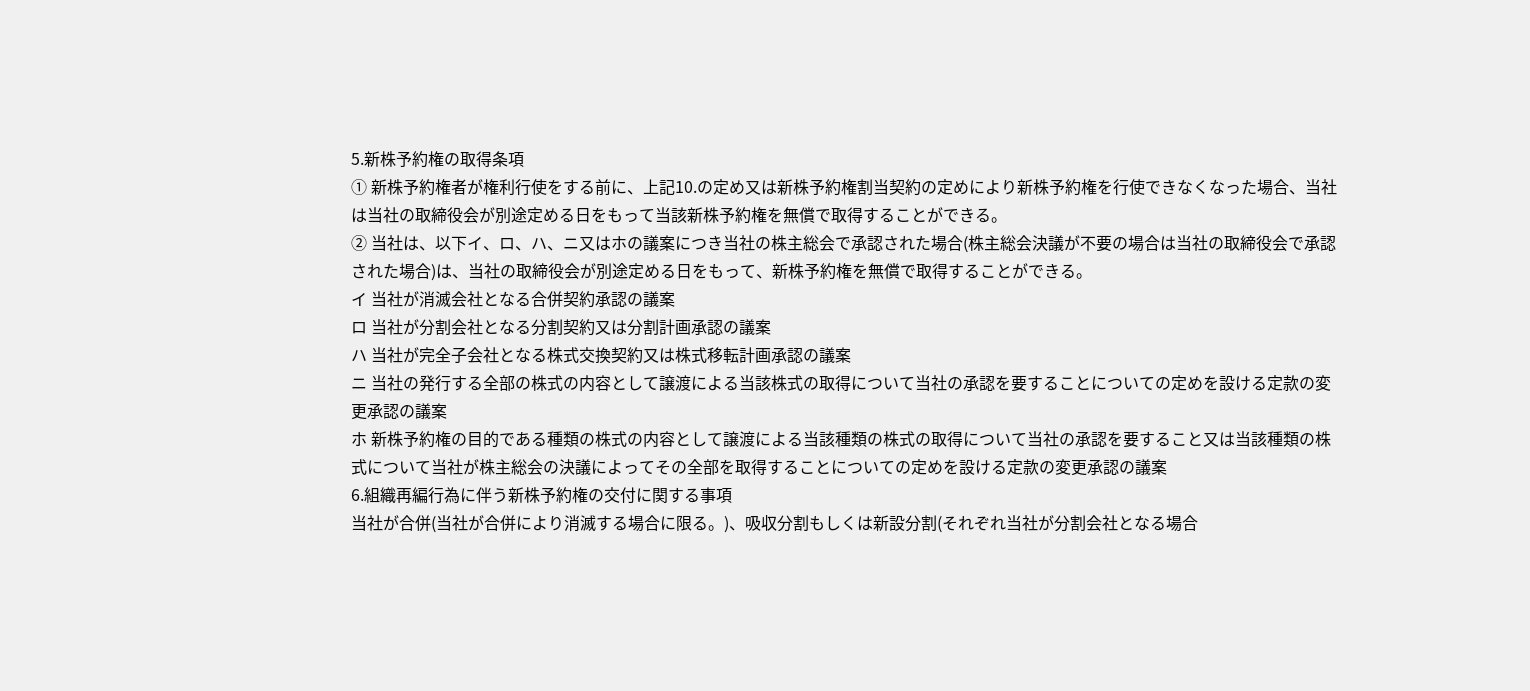5.新株予約権の取得条項
① 新株予約権者が権利行使をする前に、上記10.の定め又は新株予約権割当契約の定めにより新株予約権を行使できなくなった場合、当社は当社の取締役会が別途定める日をもって当該新株予約権を無償で取得することができる。
② 当社は、以下イ、ロ、ハ、ニ又はホの議案につき当社の株主総会で承認された場合(株主総会決議が不要の場合は当社の取締役会で承認された場合)は、当社の取締役会が別途定める日をもって、新株予約権を無償で取得することができる。
イ 当社が消滅会社となる合併契約承認の議案
ロ 当社が分割会社となる分割契約又は分割計画承認の議案
ハ 当社が完全子会社となる株式交換契約又は株式移転計画承認の議案
ニ 当社の発行する全部の株式の内容として譲渡による当該株式の取得について当社の承認を要することについての定めを設ける定款の変更承認の議案
ホ 新株予約権の目的である種類の株式の内容として譲渡による当該種類の株式の取得について当社の承認を要すること又は当該種類の株式について当社が株主総会の決議によってその全部を取得することについての定めを設ける定款の変更承認の議案
6.組織再編行為に伴う新株予約権の交付に関する事項
当社が合併(当社が合併により消滅する場合に限る。)、吸収分割もしくは新設分割(それぞれ当社が分割会社となる場合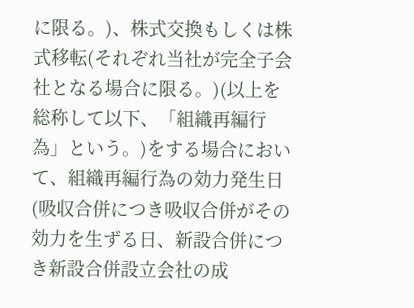に限る。)、株式交換もしくは株式移転(それぞれ当社が完全子会社となる場合に限る。)(以上を総称して以下、「組織再編行為」という。)をする場合において、組織再編行為の効力発生日(吸収合併につき吸収合併がその効力を生ずる日、新設合併につき新設合併設立会社の成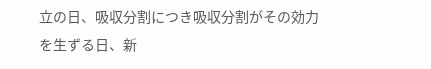立の日、吸収分割につき吸収分割がその効力を生ずる日、新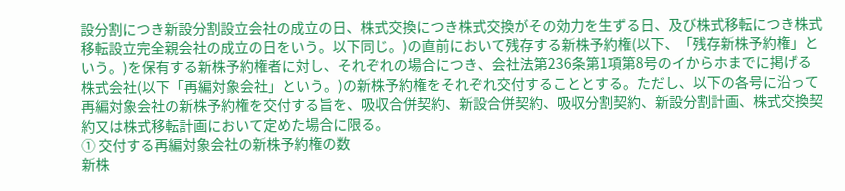設分割につき新設分割設立会社の成立の日、株式交換につき株式交換がその効力を生ずる日、及び株式移転につき株式移転設立完全親会社の成立の日をいう。以下同じ。)の直前において残存する新株予約権(以下、「残存新株予約権」という。)を保有する新株予約権者に対し、それぞれの場合につき、会社法第236条第1項第8号のイからホまでに掲げる株式会社(以下「再編対象会社」という。)の新株予約権をそれぞれ交付することとする。ただし、以下の各号に沿って再編対象会社の新株予約権を交付する旨を、吸収合併契約、新設合併契約、吸収分割契約、新設分割計画、株式交換契約又は株式移転計画において定めた場合に限る。
① 交付する再編対象会社の新株予約権の数
新株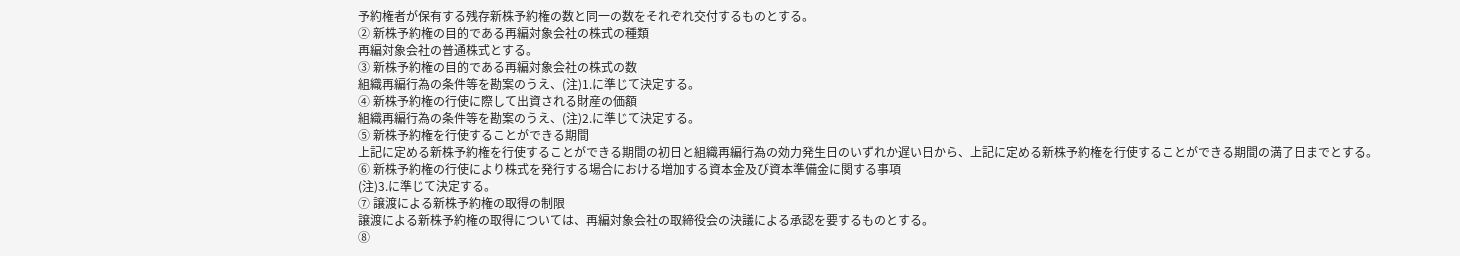予約権者が保有する残存新株予約権の数と同一の数をそれぞれ交付するものとする。
② 新株予約権の目的である再編対象会社の株式の種類
再編対象会社の普通株式とする。
③ 新株予約権の目的である再編対象会社の株式の数
組織再編行為の条件等を勘案のうえ、(注)1.に準じて決定する。
④ 新株予約権の行使に際して出資される財産の価額
組織再編行為の条件等を勘案のうえ、(注)2.に準じて決定する。
⑤ 新株予約権を行使することができる期間
上記に定める新株予約権を行使することができる期間の初日と組織再編行為の効力発生日のいずれか遅い日から、上記に定める新株予約権を行使することができる期間の満了日までとする。
⑥ 新株予約権の行使により株式を発行する場合における増加する資本金及び資本準備金に関する事項
(注)3.に準じて決定する。
⑦ 譲渡による新株予約権の取得の制限
譲渡による新株予約権の取得については、再編対象会社の取締役会の決議による承認を要するものとする。
⑧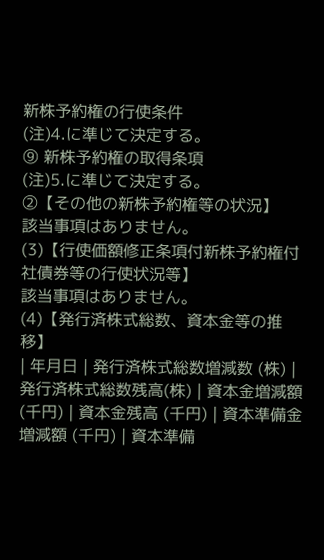新株予約権の行使条件
(注)4.に準じて決定する。
⑨ 新株予約権の取得条項
(注)5.に準じて決定する。
②【その他の新株予約権等の状況】
該当事項はありません。
(3)【行使価額修正条項付新株予約権付社債券等の行使状況等】
該当事項はありません。
(4)【発行済株式総数、資本金等の推移】
| 年月日 | 発行済株式総数増減数 (株) | 発行済株式総数残高(株) | 資本金増減額 (千円) | 資本金残高 (千円) | 資本準備金増減額 (千円) | 資本準備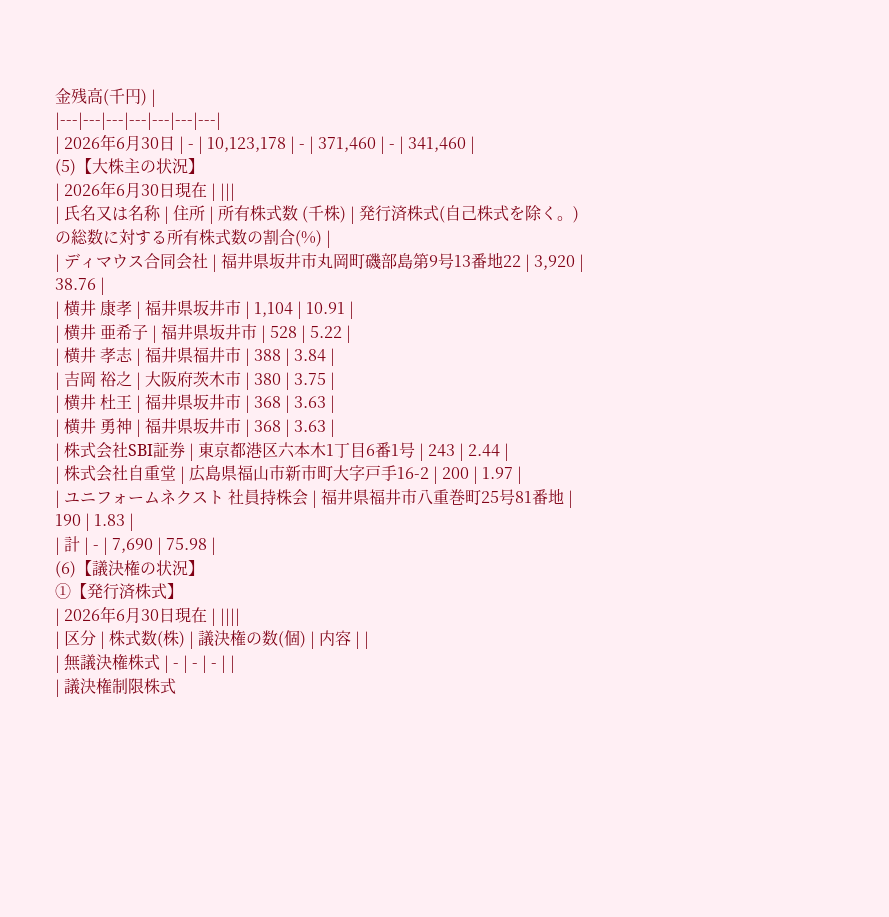金残高(千円) |
|---|---|---|---|---|---|---|
| 2026年6月30日 | - | 10,123,178 | - | 371,460 | - | 341,460 |
(5)【大株主の状況】
| 2026年6月30日現在 | |||
| 氏名又は名称 | 住所 | 所有株式数 (千株) | 発行済株式(自己株式を除く。)の総数に対する所有株式数の割合(%) |
| ディマウス合同会社 | 福井県坂井市丸岡町磯部島第9号13番地22 | 3,920 | 38.76 |
| 横井 康孝 | 福井県坂井市 | 1,104 | 10.91 |
| 横井 亜希子 | 福井県坂井市 | 528 | 5.22 |
| 横井 孝志 | 福井県福井市 | 388 | 3.84 |
| 吉岡 裕之 | 大阪府茨木市 | 380 | 3.75 |
| 横井 杜王 | 福井県坂井市 | 368 | 3.63 |
| 横井 勇神 | 福井県坂井市 | 368 | 3.63 |
| 株式会社SBI証券 | 東京都港区六本木1丁目6番1号 | 243 | 2.44 |
| 株式会社自重堂 | 広島県福山市新市町大字戸手16-2 | 200 | 1.97 |
| ユニフォームネクスト 社員持株会 | 福井県福井市八重巻町25号81番地 | 190 | 1.83 |
| 計 | - | 7,690 | 75.98 |
(6)【議決権の状況】
①【発行済株式】
| 2026年6月30日現在 | ||||
| 区分 | 株式数(株) | 議決権の数(個) | 内容 | |
| 無議決権株式 | - | - | - | |
| 議決権制限株式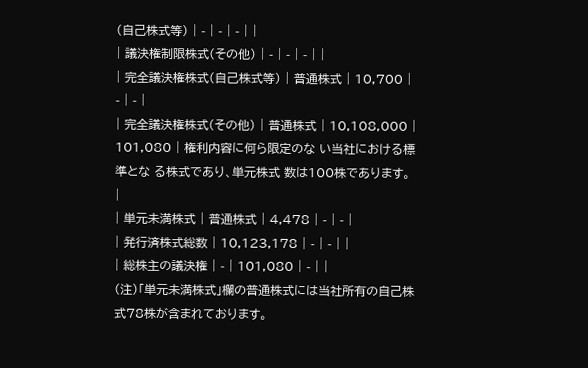(自己株式等) | - | - | - | |
| 議決権制限株式(その他) | - | - | - | |
| 完全議決権株式(自己株式等) | 普通株式 | 10,700 | - | - |
| 完全議決権株式(その他) | 普通株式 | 10,108,000 | 101,080 | 権利内容に何ら限定のな い当社における標準とな る株式であり、単元株式 数は100株であります。 |
| 単元未満株式 | 普通株式 | 4,478 | - | - |
| 発行済株式総数 | 10,123,178 | - | - | |
| 総株主の議決権 | - | 101,080 | - | |
(注)「単元未満株式」欄の普通株式には当社所有の自己株式78株が含まれております。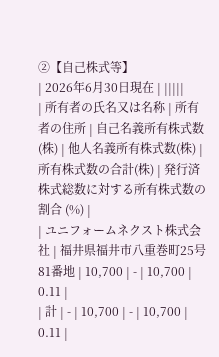②【自己株式等】
| 2026年6月30日現在 | |||||
| 所有者の氏名又は名称 | 所有者の住所 | 自己名義所有株式数(株) | 他人名義所有株式数(株) | 所有株式数の合計(株) | 発行済株式総数に対する所有株式数の割合 (%) |
| ユニフォームネクスト株式会社 | 福井県福井市八重巻町25号81番地 | 10,700 | - | 10,700 | 0.11 |
| 計 | - | 10,700 | - | 10,700 | 0.11 |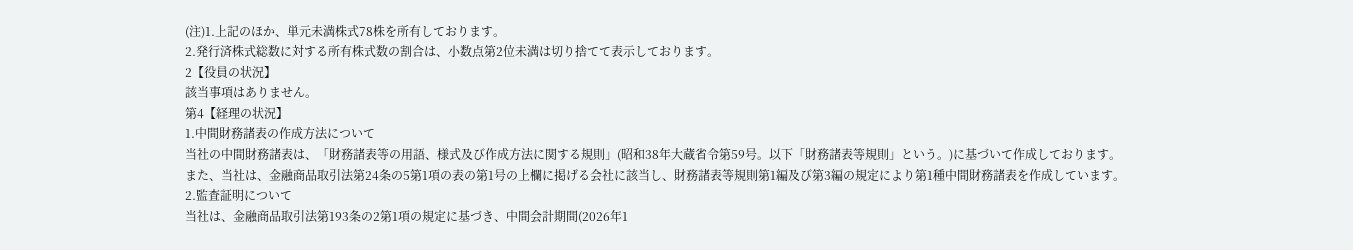(注)1.上記のほか、単元未満株式78株を所有しております。
2.発行済株式総数に対する所有株式数の割合は、小数点第2位未満は切り捨てて表示しております。
2【役員の状況】
該当事項はありません。
第4【経理の状況】
1.中間財務諸表の作成方法について
当社の中間財務諸表は、「財務諸表等の用語、様式及び作成方法に関する規則」(昭和38年大蔵省令第59号。以下「財務諸表等規則」という。)に基づいて作成しております。
また、当社は、金融商品取引法第24条の5第1項の表の第1号の上欄に掲げる会社に該当し、財務諸表等規則第1編及び第3編の規定により第1種中間財務諸表を作成しています。
2.監査証明について
当社は、金融商品取引法第193条の2第1項の規定に基づき、中間会計期間(2026年1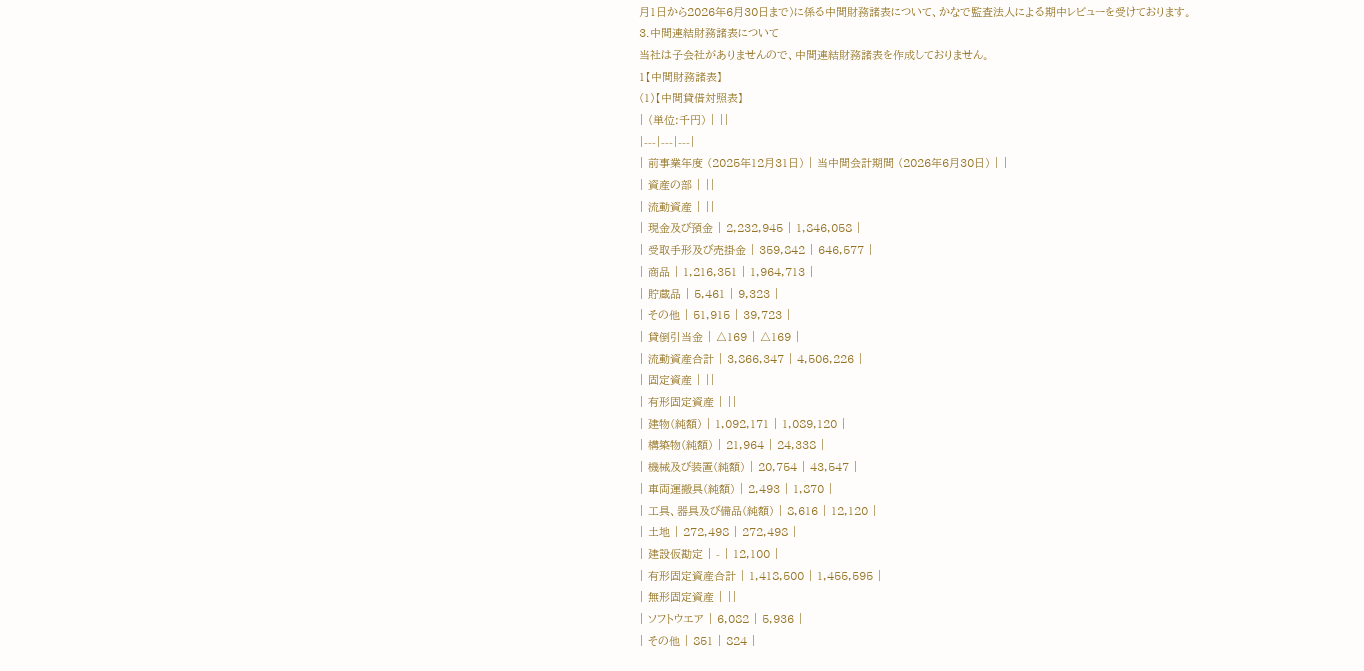月1日から2026年6月30日まで)に係る中間財務諸表について、かなで監査法人による期中レビューを受けております。
3.中間連結財務諸表について
当社は子会社がありませんので、中間連結財務諸表を作成しておりません。
1【中間財務諸表】
(1)【中間貸借対照表】
| (単位:千円) | ||
|---|---|---|
| 前事業年度 (2025年12月31日) | 当中間会計期間 (2026年6月30日) | |
| 資産の部 | ||
| 流動資産 | ||
| 現金及び預金 | 2,232,945 | 1,846,058 |
| 受取手形及び売掛金 | 359,842 | 646,577 |
| 商品 | 1,216,351 | 1,964,713 |
| 貯蔵品 | 5,461 | 9,323 |
| その他 | 51,915 | 39,723 |
| 貸倒引当金 | △169 | △169 |
| 流動資産合計 | 3,866,347 | 4,506,226 |
| 固定資産 | ||
| 有形固定資産 | ||
| 建物(純額) | 1,092,171 | 1,089,120 |
| 構築物(純額) | 21,964 | 24,338 |
| 機械及び装置(純額) | 20,754 | 43,547 |
| 車両運搬具(純額) | 2,493 | 1,870 |
| 工具、器具及び備品(純額) | 8,616 | 12,120 |
| 土地 | 272,498 | 272,498 |
| 建設仮勘定 | - | 12,100 |
| 有形固定資産合計 | 1,418,500 | 1,455,595 |
| 無形固定資産 | ||
| ソフトウエア | 6,082 | 5,936 |
| その他 | 851 | 824 |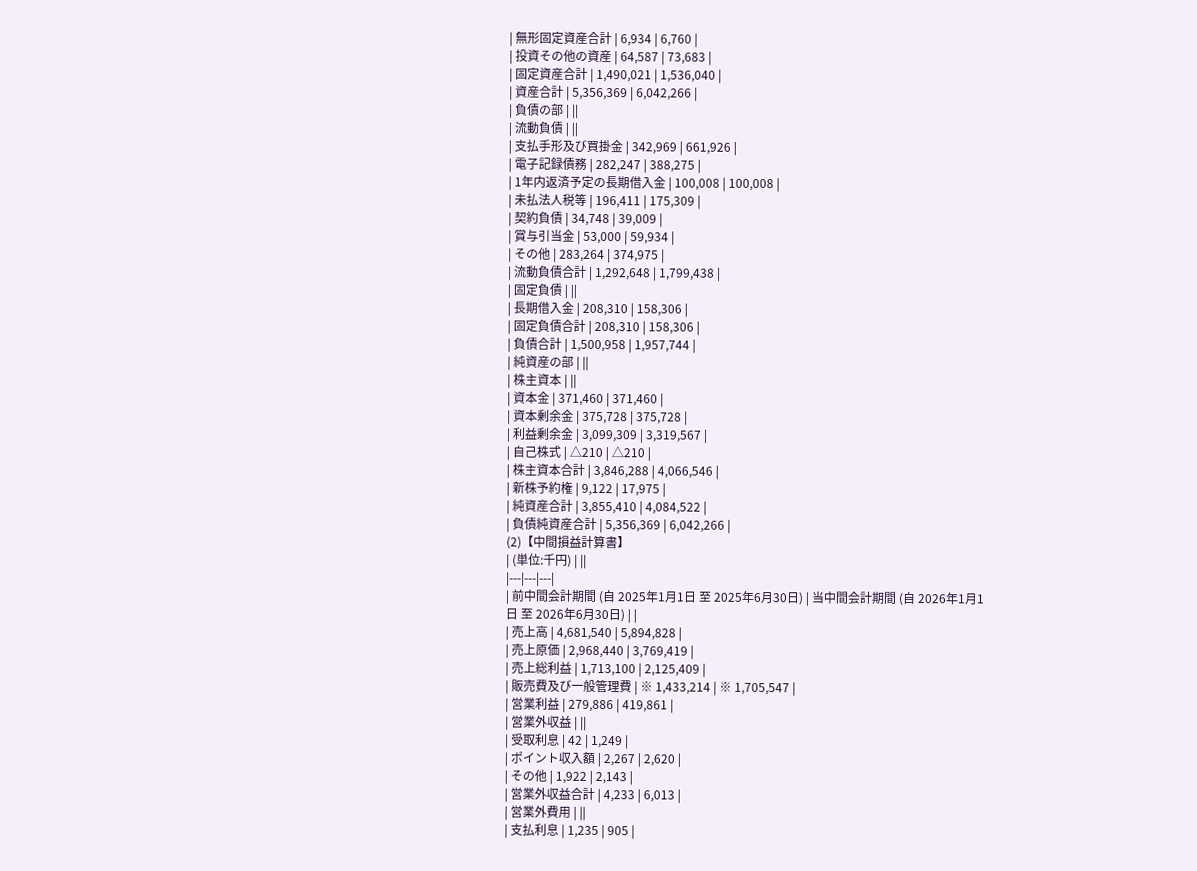| 無形固定資産合計 | 6,934 | 6,760 |
| 投資その他の資産 | 64,587 | 73,683 |
| 固定資産合計 | 1,490,021 | 1,536,040 |
| 資産合計 | 5,356,369 | 6,042,266 |
| 負債の部 | ||
| 流動負債 | ||
| 支払手形及び買掛金 | 342,969 | 661,926 |
| 電子記録債務 | 282,247 | 388,275 |
| 1年内返済予定の長期借入金 | 100,008 | 100,008 |
| 未払法人税等 | 196,411 | 175,309 |
| 契約負債 | 34,748 | 39,009 |
| 賞与引当金 | 53,000 | 59,934 |
| その他 | 283,264 | 374,975 |
| 流動負債合計 | 1,292,648 | 1,799,438 |
| 固定負債 | ||
| 長期借入金 | 208,310 | 158,306 |
| 固定負債合計 | 208,310 | 158,306 |
| 負債合計 | 1,500,958 | 1,957,744 |
| 純資産の部 | ||
| 株主資本 | ||
| 資本金 | 371,460 | 371,460 |
| 資本剰余金 | 375,728 | 375,728 |
| 利益剰余金 | 3,099,309 | 3,319,567 |
| 自己株式 | △210 | △210 |
| 株主資本合計 | 3,846,288 | 4,066,546 |
| 新株予約権 | 9,122 | 17,975 |
| 純資産合計 | 3,855,410 | 4,084,522 |
| 負債純資産合計 | 5,356,369 | 6,042,266 |
(2)【中間損益計算書】
| (単位:千円) | ||
|---|---|---|
| 前中間会計期間 (自 2025年1月1日 至 2025年6月30日) | 当中間会計期間 (自 2026年1月1日 至 2026年6月30日) | |
| 売上高 | 4,681,540 | 5,894,828 |
| 売上原価 | 2,968,440 | 3,769,419 |
| 売上総利益 | 1,713,100 | 2,125,409 |
| 販売費及び一般管理費 | ※ 1,433,214 | ※ 1,705,547 |
| 営業利益 | 279,886 | 419,861 |
| 営業外収益 | ||
| 受取利息 | 42 | 1,249 |
| ポイント収入額 | 2,267 | 2,620 |
| その他 | 1,922 | 2,143 |
| 営業外収益合計 | 4,233 | 6,013 |
| 営業外費用 | ||
| 支払利息 | 1,235 | 905 |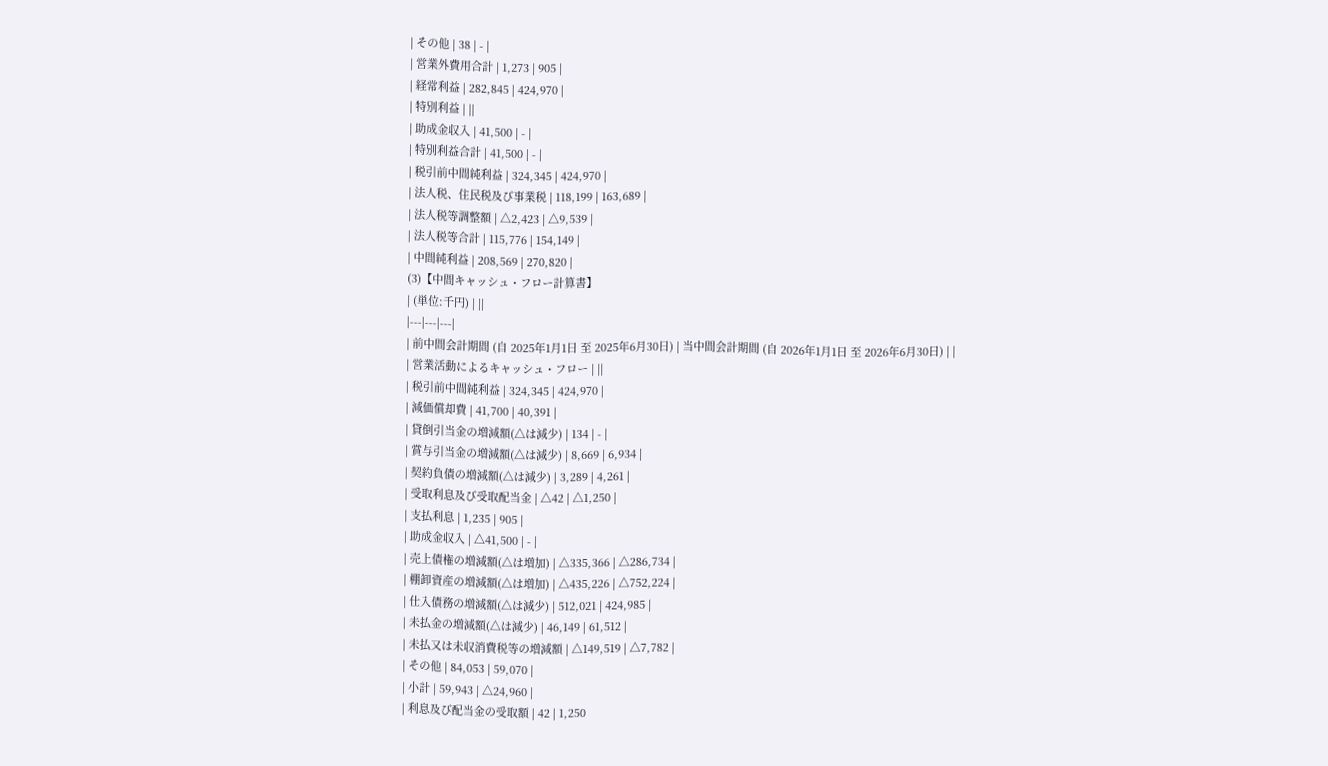| その他 | 38 | - |
| 営業外費用合計 | 1,273 | 905 |
| 経常利益 | 282,845 | 424,970 |
| 特別利益 | ||
| 助成金収入 | 41,500 | - |
| 特別利益合計 | 41,500 | - |
| 税引前中間純利益 | 324,345 | 424,970 |
| 法人税、住民税及び事業税 | 118,199 | 163,689 |
| 法人税等調整額 | △2,423 | △9,539 |
| 法人税等合計 | 115,776 | 154,149 |
| 中間純利益 | 208,569 | 270,820 |
(3)【中間キャッシュ・フロー計算書】
| (単位:千円) | ||
|---|---|---|
| 前中間会計期間 (自 2025年1月1日 至 2025年6月30日) | 当中間会計期間 (自 2026年1月1日 至 2026年6月30日) | |
| 営業活動によるキャッシュ・フロー | ||
| 税引前中間純利益 | 324,345 | 424,970 |
| 減価償却費 | 41,700 | 40,391 |
| 貸倒引当金の増減額(△は減少) | 134 | - |
| 賞与引当金の増減額(△は減少) | 8,669 | 6,934 |
| 契約負債の増減額(△は減少) | 3,289 | 4,261 |
| 受取利息及び受取配当金 | △42 | △1,250 |
| 支払利息 | 1,235 | 905 |
| 助成金収入 | △41,500 | - |
| 売上債権の増減額(△は増加) | △335,366 | △286,734 |
| 棚卸資産の増減額(△は増加) | △435,226 | △752,224 |
| 仕入債務の増減額(△は減少) | 512,021 | 424,985 |
| 未払金の増減額(△は減少) | 46,149 | 61,512 |
| 未払又は未収消費税等の増減額 | △149,519 | △7,782 |
| その他 | 84,053 | 59,070 |
| 小計 | 59,943 | △24,960 |
| 利息及び配当金の受取額 | 42 | 1,250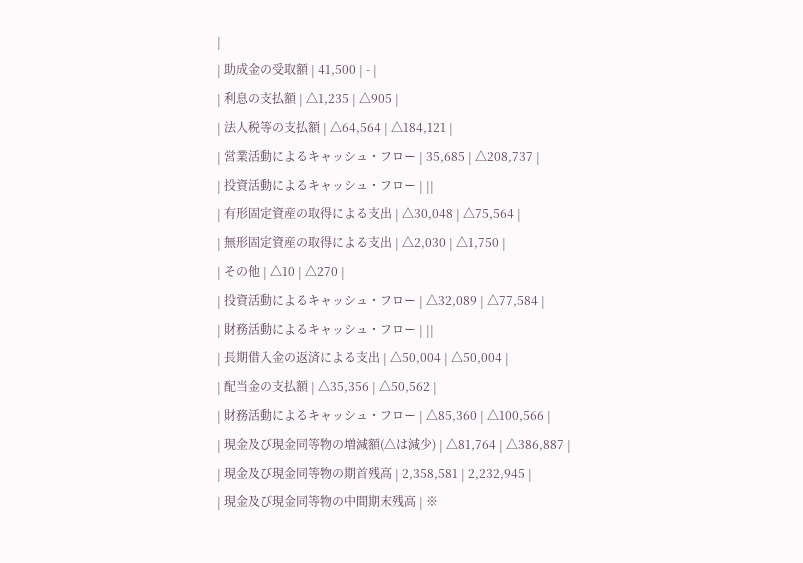|
| 助成金の受取額 | 41,500 | - |
| 利息の支払額 | △1,235 | △905 |
| 法人税等の支払額 | △64,564 | △184,121 |
| 営業活動によるキャッシュ・フロー | 35,685 | △208,737 |
| 投資活動によるキャッシュ・フロー | ||
| 有形固定資産の取得による支出 | △30,048 | △75,564 |
| 無形固定資産の取得による支出 | △2,030 | △1,750 |
| その他 | △10 | △270 |
| 投資活動によるキャッシュ・フロー | △32,089 | △77,584 |
| 財務活動によるキャッシュ・フロー | ||
| 長期借入金の返済による支出 | △50,004 | △50,004 |
| 配当金の支払額 | △35,356 | △50,562 |
| 財務活動によるキャッシュ・フロー | △85,360 | △100,566 |
| 現金及び現金同等物の増減額(△は減少) | △81,764 | △386,887 |
| 現金及び現金同等物の期首残高 | 2,358,581 | 2,232,945 |
| 現金及び現金同等物の中間期末残高 | ※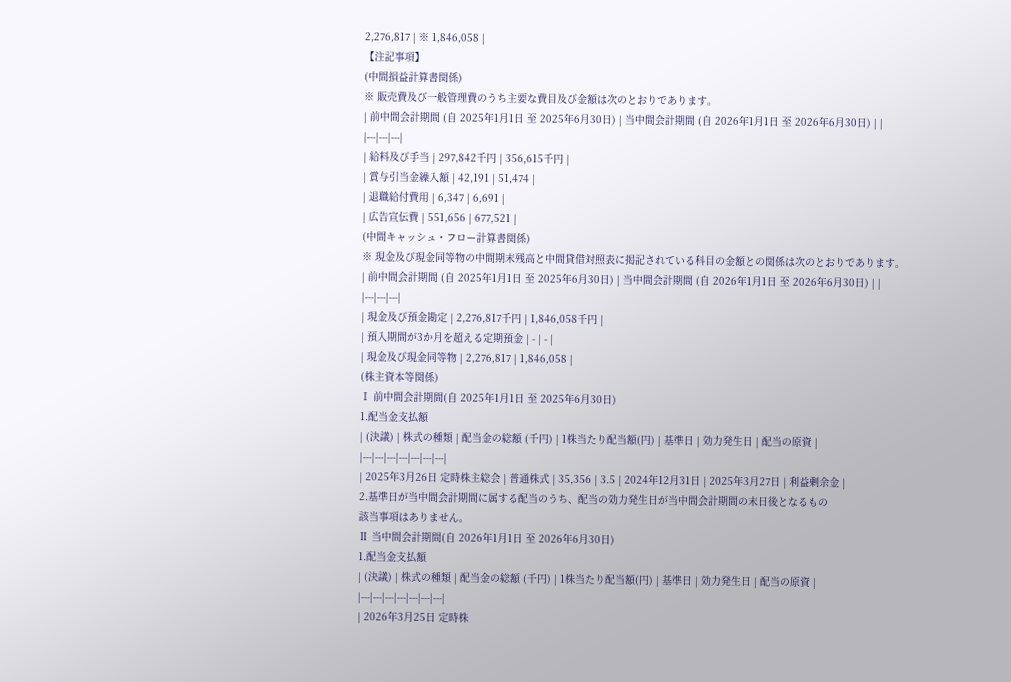2,276,817 | ※ 1,846,058 |
【注記事項】
(中間損益計算書関係)
※ 販売費及び一般管理費のうち主要な費目及び金額は次のとおりであります。
| 前中間会計期間 (自 2025年1月1日 至 2025年6月30日) | 当中間会計期間 (自 2026年1月1日 至 2026年6月30日) | |
|---|---|---|
| 給料及び手当 | 297,842千円 | 356,615千円 |
| 賞与引当金繰入額 | 42,191 | 51,474 |
| 退職給付費用 | 6,347 | 6,691 |
| 広告宣伝費 | 551,656 | 677,521 |
(中間キャッシュ・フロー計算書関係)
※ 現金及び現金同等物の中間期末残高と中間貸借対照表に掲記されている科目の金額との関係は次のとおりであります。
| 前中間会計期間 (自 2025年1月1日 至 2025年6月30日) | 当中間会計期間 (自 2026年1月1日 至 2026年6月30日) | |
|---|---|---|
| 現金及び預金勘定 | 2,276,817千円 | 1,846,058千円 |
| 預入期間が3か月を超える定期預金 | - | - |
| 現金及び現金同等物 | 2,276,817 | 1,846,058 |
(株主資本等関係)
Ⅰ 前中間会計期間(自 2025年1月1日 至 2025年6月30日)
1.配当金支払額
| (決議) | 株式の種類 | 配当金の総額 (千円) | 1株当たり配当額(円) | 基準日 | 効力発生日 | 配当の原資 |
|---|---|---|---|---|---|---|
| 2025年3月26日 定時株主総会 | 普通株式 | 35,356 | 3.5 | 2024年12月31日 | 2025年3月27日 | 利益剰余金 |
2.基準日が当中間会計期間に属する配当のうち、配当の効力発生日が当中間会計期間の末日後となるもの
該当事項はありません。
Ⅱ 当中間会計期間(自 2026年1月1日 至 2026年6月30日)
1.配当金支払額
| (決議) | 株式の種類 | 配当金の総額 (千円) | 1株当たり配当額(円) | 基準日 | 効力発生日 | 配当の原資 |
|---|---|---|---|---|---|---|
| 2026年3月25日 定時株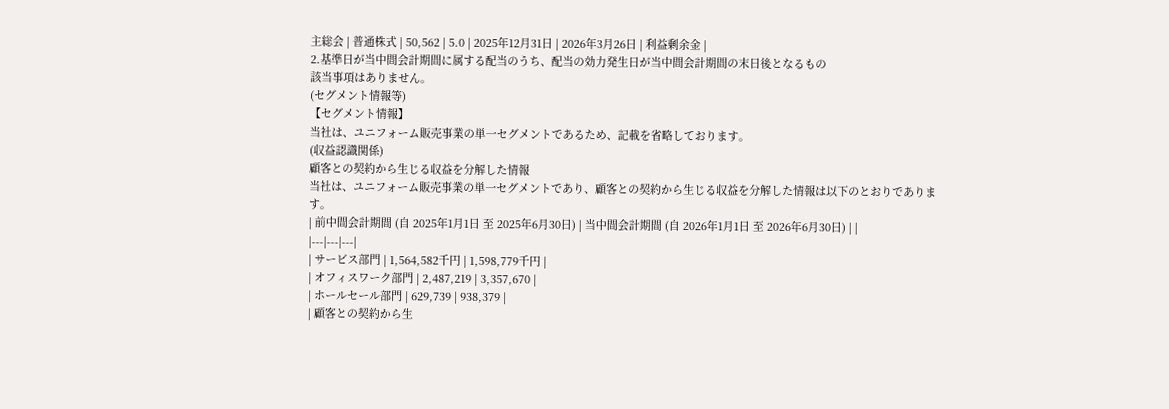主総会 | 普通株式 | 50,562 | 5.0 | 2025年12月31日 | 2026年3月26日 | 利益剰余金 |
2.基準日が当中間会計期間に属する配当のうち、配当の効力発生日が当中間会計期間の末日後となるもの
該当事項はありません。
(セグメント情報等)
【セグメント情報】
当社は、ユニフォーム販売事業の単一セグメントであるため、記載を省略しております。
(収益認識関係)
顧客との契約から生じる収益を分解した情報
当社は、ユニフォーム販売事業の単一セグメントであり、顧客との契約から生じる収益を分解した情報は以下のとおりであります。
| 前中間会計期間 (自 2025年1月1日 至 2025年6月30日) | 当中間会計期間 (自 2026年1月1日 至 2026年6月30日) | |
|---|---|---|
| サービス部門 | 1,564,582千円 | 1,598,779千円 |
| オフィスワーク部門 | 2,487,219 | 3,357,670 |
| ホールセール部門 | 629,739 | 938,379 |
| 顧客との契約から生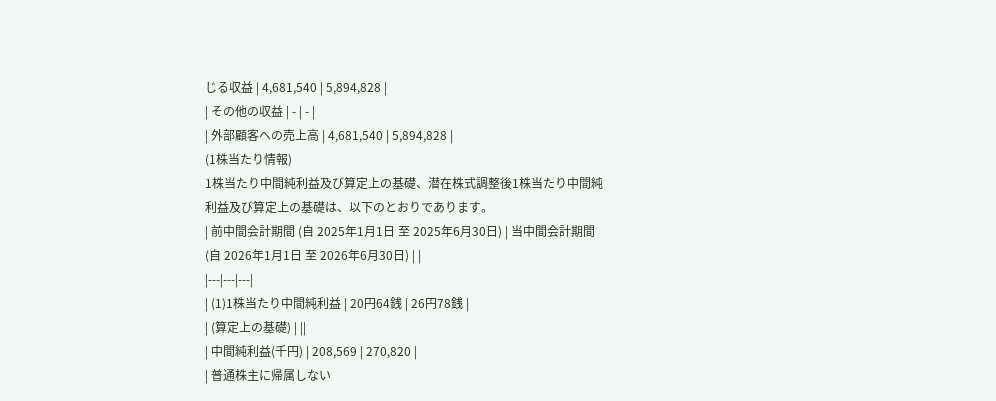じる収益 | 4,681,540 | 5,894,828 |
| その他の収益 | - | - |
| 外部顧客への売上高 | 4,681,540 | 5,894,828 |
(1株当たり情報)
1株当たり中間純利益及び算定上の基礎、潜在株式調整後1株当たり中間純利益及び算定上の基礎は、以下のとおりであります。
| 前中間会計期間 (自 2025年1月1日 至 2025年6月30日) | 当中間会計期間 (自 2026年1月1日 至 2026年6月30日) | |
|---|---|---|
| (1)1株当たり中間純利益 | 20円64銭 | 26円78銭 |
| (算定上の基礎) | ||
| 中間純利益(千円) | 208,569 | 270,820 |
| 普通株主に帰属しない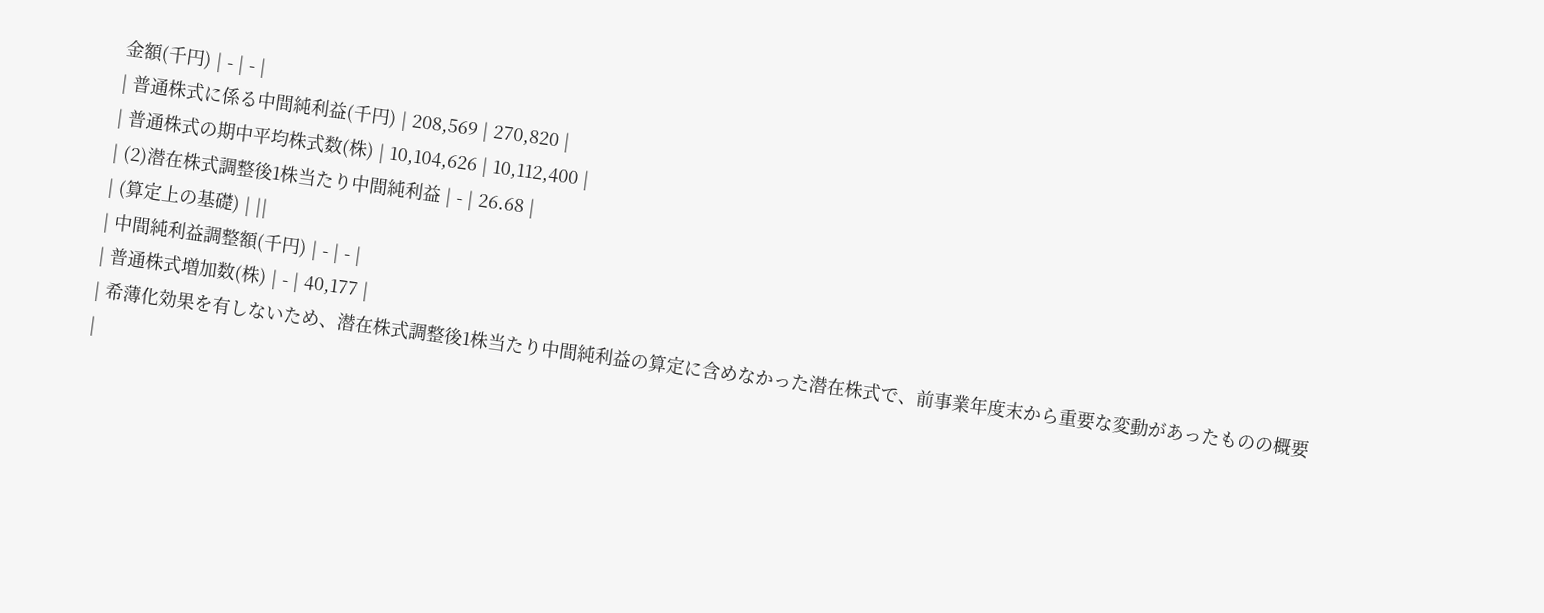金額(千円) | - | - |
| 普通株式に係る中間純利益(千円) | 208,569 | 270,820 |
| 普通株式の期中平均株式数(株) | 10,104,626 | 10,112,400 |
| (2)潜在株式調整後1株当たり中間純利益 | - | 26.68 |
| (算定上の基礎) | ||
| 中間純利益調整額(千円) | - | - |
| 普通株式増加数(株) | - | 40,177 |
| 希薄化効果を有しないため、潜在株式調整後1株当たり中間純利益の算定に含めなかった潜在株式で、前事業年度末から重要な変動があったものの概要 |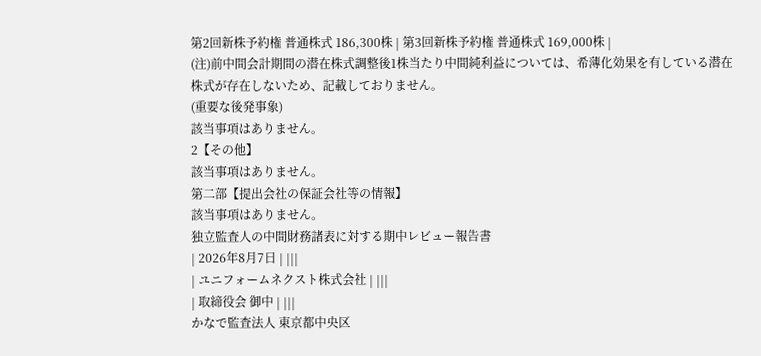第2回新株予約権 普通株式 186,300株 | 第3回新株予約権 普通株式 169,000株 |
(注)前中間会計期間の潜在株式調整後1株当たり中間純利益については、希薄化効果を有している潜在株式が存在しないため、記載しておりません。
(重要な後発事象)
該当事項はありません。
2【その他】
該当事項はありません。
第二部【提出会社の保証会社等の情報】
該当事項はありません。
独立監査人の中間財務諸表に対する期中レビュー報告書
| 2026年8月7日 | |||
| ユニフォームネクスト株式会社 | |||
| 取締役会 御中 | |||
かなで監査法人 東京都中央区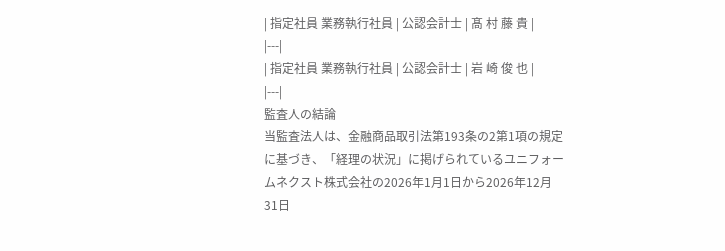| 指定社員 業務執行社員 | 公認会計士 | 髙 村 藤 貴 |
|---|
| 指定社員 業務執行社員 | 公認会計士 | 岩 崎 俊 也 |
|---|
監査人の結論
当監査法人は、金融商品取引法第193条の2第1項の規定に基づき、「経理の状況」に掲げられているユニフォームネクスト株式会社の2026年1月1日から2026年12月31日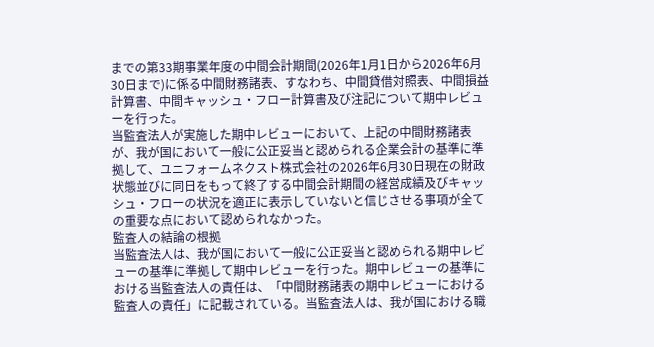までの第33期事業年度の中間会計期間(2026年1月1日から2026年6月30日まで)に係る中間財務諸表、すなわち、中間貸借対照表、中間損益計算書、中間キャッシュ・フロー計算書及び注記について期中レビューを行った。
当監査法人が実施した期中レビューにおいて、上記の中間財務諸表が、我が国において一般に公正妥当と認められる企業会計の基準に準拠して、ユニフォームネクスト株式会社の2026年6月30日現在の財政状態並びに同日をもって終了する中間会計期間の経営成績及びキャッシュ・フローの状況を適正に表示していないと信じさせる事項が全ての重要な点において認められなかった。
監査人の結論の根拠
当監査法人は、我が国において一般に公正妥当と認められる期中レビューの基準に準拠して期中レビューを行った。期中レビューの基準における当監査法人の責任は、「中間財務諸表の期中レビューにおける監査人の責任」に記載されている。当監査法人は、我が国における職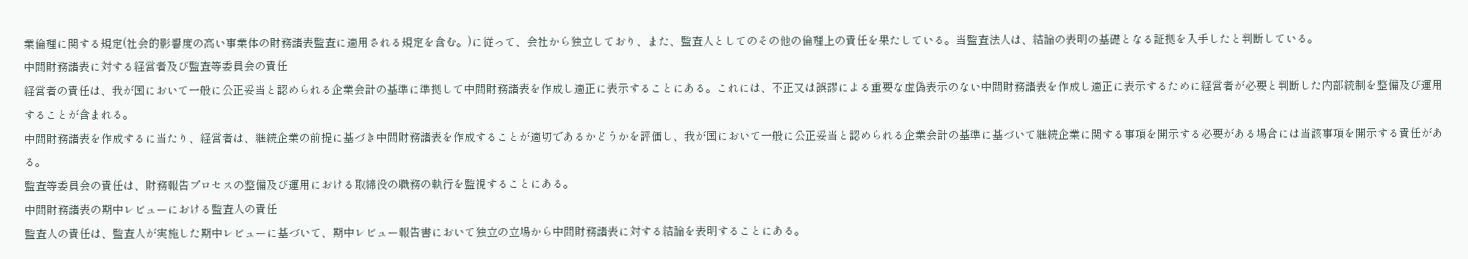業倫理に関する規定(社会的影響度の高い事業体の財務諸表監査に適用される規定を含む。)に従って、会社から独立しており、また、監査人としてのその他の倫理上の責任を果たしている。当監査法人は、結論の表明の基礎となる証拠を入手したと判断している。
中間財務諸表に対する経営者及び監査等委員会の責任
経営者の責任は、我が国において一般に公正妥当と認められる企業会計の基準に準拠して中間財務諸表を作成し適正に表示することにある。これには、不正又は誤謬による重要な虚偽表示のない中間財務諸表を作成し適正に表示するために経営者が必要と判断した内部統制を整備及び運用することが含まれる。
中間財務諸表を作成するに当たり、経営者は、継続企業の前提に基づき中間財務諸表を作成することが適切であるかどうかを評価し、我が国において一般に公正妥当と認められる企業会計の基準に基づいて継続企業に関する事項を開示する必要がある場合には当該事項を開示する責任がある。
監査等委員会の責任は、財務報告プロセスの整備及び運用における取締役の職務の執行を監視することにある。
中間財務諸表の期中レビューにおける監査人の責任
監査人の責任は、監査人が実施した期中レビューに基づいて、期中レビュー報告書において独立の立場から中間財務諸表に対する結論を表明することにある。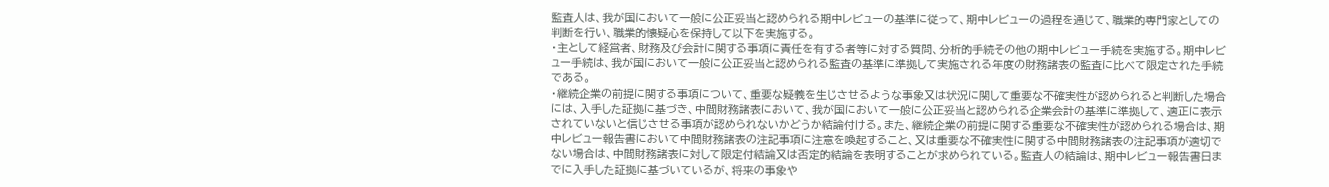監査人は、我が国において一般に公正妥当と認められる期中レビューの基準に従って、期中レビューの過程を通じて、職業的専門家としての判断を行い、職業的懐疑心を保持して以下を実施する。
・主として経営者、財務及び会計に関する事項に責任を有する者等に対する質問、分析的手続その他の期中レビュー手続を実施する。期中レビュー手続は、我が国において一般に公正妥当と認められる監査の基準に準拠して実施される年度の財務諸表の監査に比べて限定された手続である。
・継続企業の前提に関する事項について、重要な疑義を生じさせるような事象又は状況に関して重要な不確実性が認められると判断した場合には、入手した証拠に基づき、中間財務諸表において、我が国において一般に公正妥当と認められる企業会計の基準に準拠して、適正に表示されていないと信じさせる事項が認められないかどうか結論付ける。また、継続企業の前提に関する重要な不確実性が認められる場合は、期中レビュー報告書において中間財務諸表の注記事項に注意を喚起すること、又は重要な不確実性に関する中間財務諸表の注記事項が適切でない場合は、中間財務諸表に対して限定付結論又は否定的結論を表明することが求められている。監査人の結論は、期中レビュー報告書日までに入手した証拠に基づいているが、将来の事象や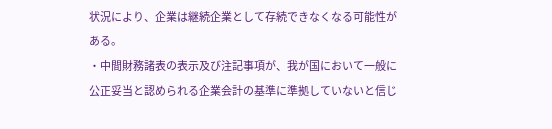状況により、企業は継続企業として存続できなくなる可能性がある。
・中間財務諸表の表示及び注記事項が、我が国において一般に公正妥当と認められる企業会計の基準に準拠していないと信じ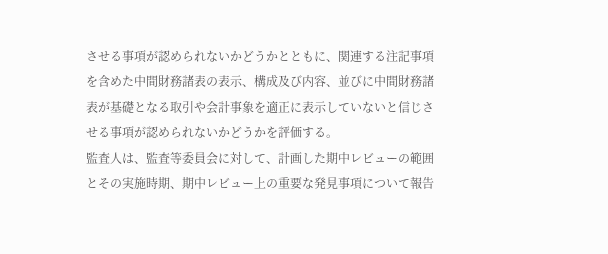させる事項が認められないかどうかとともに、関連する注記事項を含めた中間財務諸表の表示、構成及び内容、並びに中間財務諸表が基礎となる取引や会計事象を適正に表示していないと信じさせる事項が認められないかどうかを評価する。
監査人は、監査等委員会に対して、計画した期中レビューの範囲とその実施時期、期中レビュー上の重要な発見事項について報告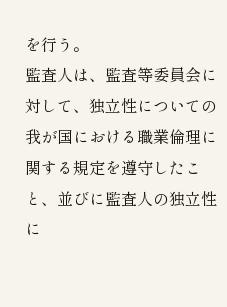を行う。
監査人は、監査等委員会に対して、独立性についての我が国における職業倫理に関する規定を遵守したこと、並びに監査人の独立性に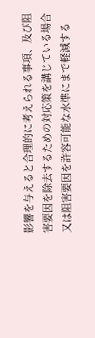影響を与えると合理的に考えられる事項、及び阻害要因を除去するための対応策を講じている場合又は阻害要因を許容可能な水準にまで軽減する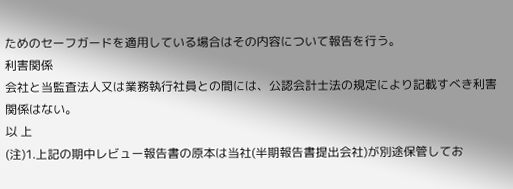ためのセーフガードを適用している場合はその内容について報告を行う。
利害関係
会社と当監査法人又は業務執行社員との間には、公認会計士法の規定により記載すべき利害関係はない。
以 上
(注)1.上記の期中レビュー報告書の原本は当社(半期報告書提出会社)が別途保管してお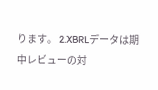ります。 2.XBRLデータは期中レビューの対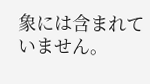象には含まれていません。